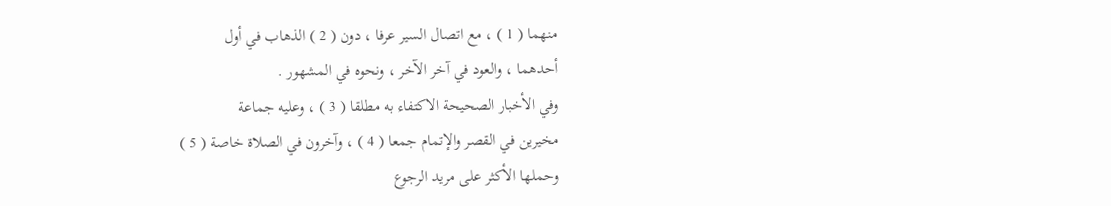منهما ( 1 ) ، مع اتصال السير عرفا ، دون ( 2 ) الذهاب في أول
أحدهما ، والعود في آخر الآخر ، ونحوه في المشهور .
وفي الأخبار الصحيحة الاكتفاء به مطلقا ( 3 ) ، وعليه جماعة
مخيرين في القصر والإتمام جمعا ( 4 ) ، وآخرون في الصلاة خاصة ( 5 )
وحملها الأكثر على مريد الرجوع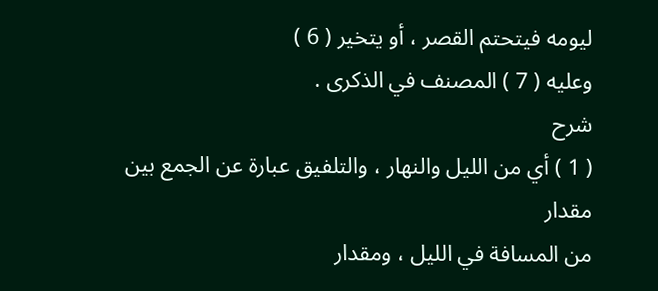ليومه فيتحتم القصر ، أو يتخير ( 6 )
وعليه ( 7 ) المصنف في الذكرى .
شرح
( 1 ) أي من الليل والنهار ، والتلفيق عبارة عن الجمع بين مقدار
من المسافة في الليل ، ومقدار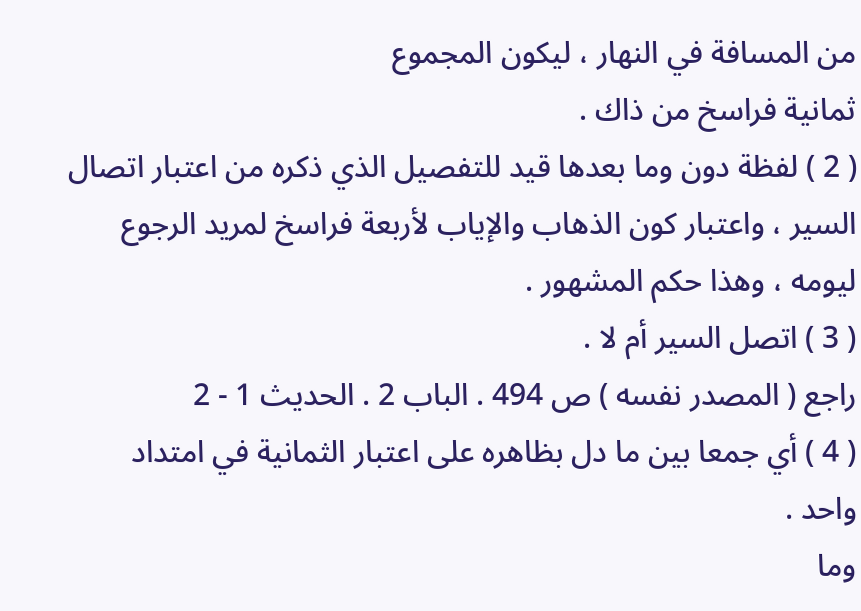من المسافة في النهار ، ليكون المجموع
ثمانية فراسخ من ذاك .
( 2 ) لفظة دون وما بعدها قيد للتفصيل الذي ذكره من اعتبار اتصال
السير ، واعتبار كون الذهاب والإياب لأربعة فراسخ لمريد الرجوع
ليومه ، وهذا حكم المشهور .
( 3 ) اتصل السير أم لا .
راجع ( المصدر نفسه ) ص 494 . الباب 2 . الحديث 1 - 2
( 4 ) أي جمعا بين ما دل بظاهره على اعتبار الثمانية في امتداد
واحد .
وما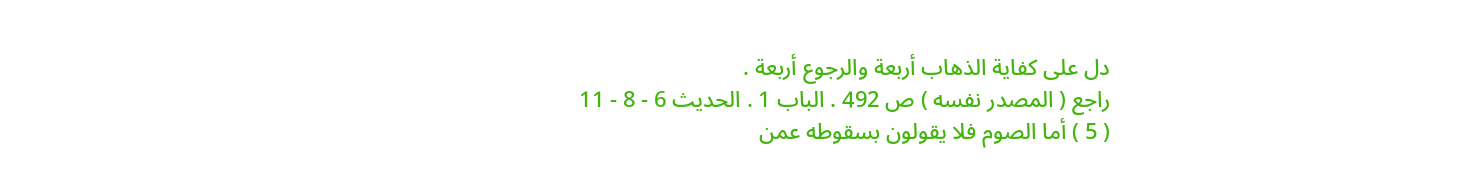دل على كفاية الذهاب أربعة والرجوع أربعة .
راجع ( المصدر نفسه ) ص 492 . الباب 1 . الحديث 6 - 8 - 11
( 5 ) أما الصوم فلا يقولون بسقوطه عمن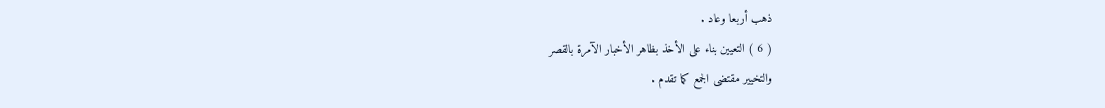ذهب أربعا وعاد .
( 6 ) التعيين بناء على الأخذ بظاهر الأخبار الآمرة بالقصر
والتخيير مقتضى الجمع كما تقدم .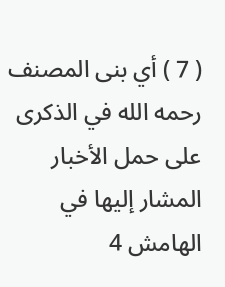( 7 ) أي بنى المصنف رحمه الله في الذكرى على حمل الأخبار
المشار إليها في الهامش 4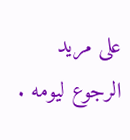على مريد الرجوع ليومه .